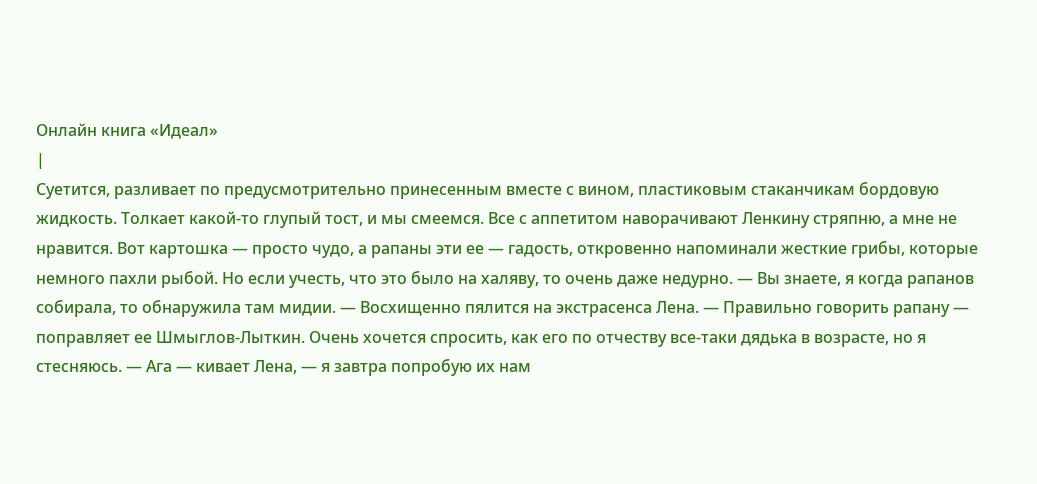Онлайн книга «Идеал»
|
Суетится, разливает по предусмотрительно принесенным вместе с вином, пластиковым стаканчикам бордовую жидкость. Толкает какой-то глупый тост, и мы смеемся. Все с аппетитом наворачивают Ленкину стряпню, а мне не нравится. Вот картошка — просто чудо, а рапаны эти ее — гадость, откровенно напоминали жесткие грибы, которые немного пахли рыбой. Но если учесть, что это было на халяву, то очень даже недурно. — Вы знаете, я когда рапанов собирала, то обнаружила там мидии. — Восхищенно пялится на экстрасенса Лена. — Правильно говорить рапану — поправляет ее Шмыглов-Лыткин. Очень хочется спросить, как его по отчеству все-таки дядька в возрасте, но я стесняюсь. — Ага — кивает Лена, — я завтра попробую их нам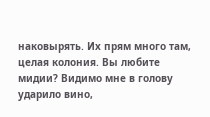наковырять. Их прям много там, целая колония. Вы любите мидии? Видимо мне в голову ударило вино,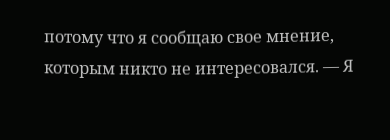потому что я сообщаю свое мнение, которым никто не интересовался. — Я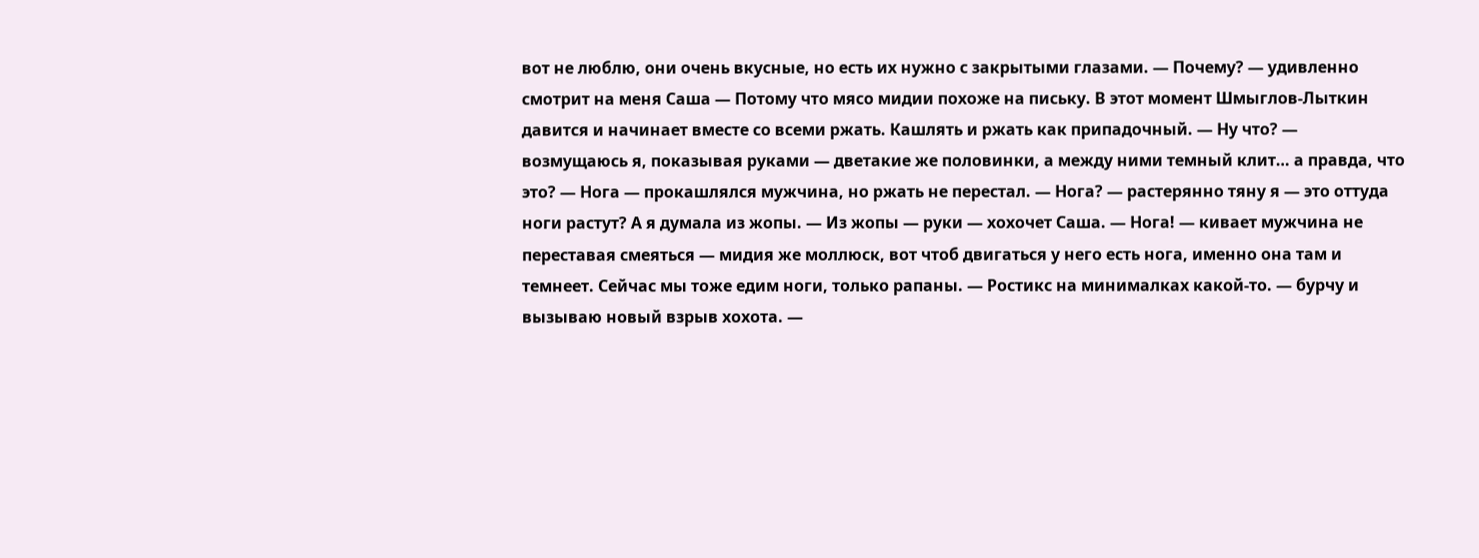вот не люблю, они очень вкусные, но есть их нужно с закрытыми глазами. — Почему? — удивленно смотрит на меня Саша — Потому что мясо мидии похоже на письку. В этот момент Шмыглов-Лыткин давится и начинает вместе со всеми ржать. Кашлять и ржать как припадочный. — Ну что? — возмущаюсь я, показывая руками — дветакие же половинки, а между ними темный клит… а правда, что это? — Нога — прокашлялся мужчина, но ржать не перестал. — Нога? — растерянно тяну я — это оттуда ноги растут? А я думала из жопы. — Из жопы — руки — хохочет Саша. — Нога! — кивает мужчина не переставая смеяться — мидия же моллюск, вот чтоб двигаться у него есть нога, именно она там и темнеет. Сейчас мы тоже едим ноги, только рапаны. — Ростикс на минималках какой-то. — бурчу и вызываю новый взрыв хохота. —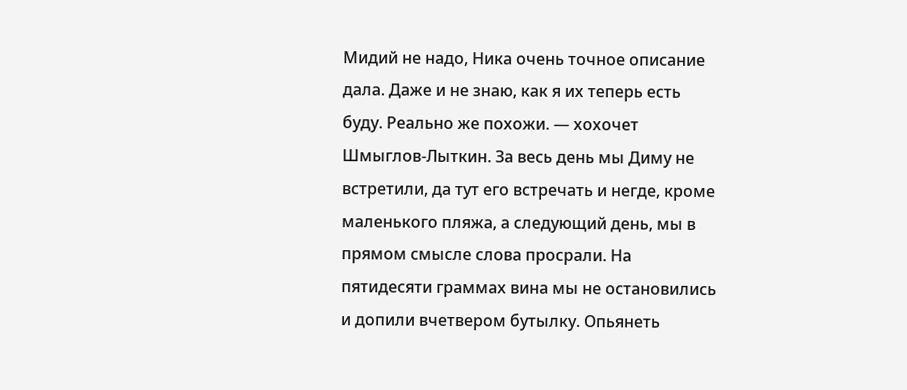Мидий не надо, Ника очень точное описание дала. Даже и не знаю, как я их теперь есть буду. Реально же похожи. — хохочет Шмыглов-Лыткин. За весь день мы Диму не встретили, да тут его встречать и негде, кроме маленького пляжа, а следующий день, мы в прямом смысле слова просрали. На пятидесяти граммах вина мы не остановились и допили вчетвером бутылку. Опьянеть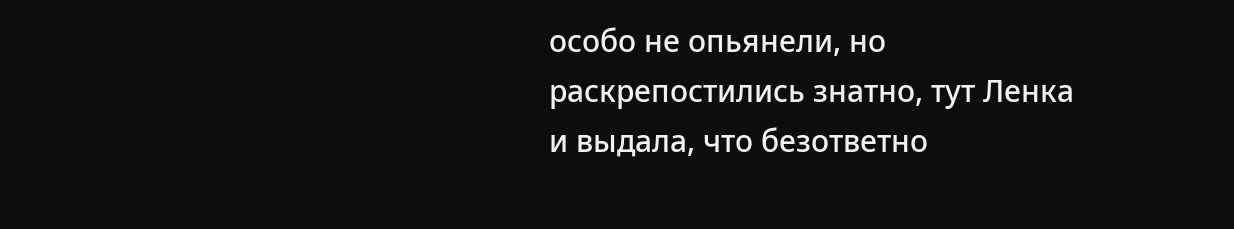особо не опьянели, но раскрепостились знатно, тут Ленка и выдала, что безответно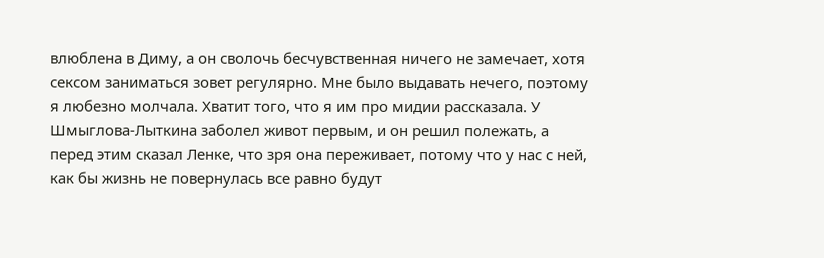влюблена в Диму, а он сволочь бесчувственная ничего не замечает, хотя сексом заниматься зовет регулярно. Мне было выдавать нечего, поэтому я любезно молчала. Хватит того, что я им про мидии рассказала. У Шмыглова-Лыткина заболел живот первым, и он решил полежать, а перед этим сказал Ленке, что зря она переживает, потому что у нас с ней, как бы жизнь не повернулась все равно будут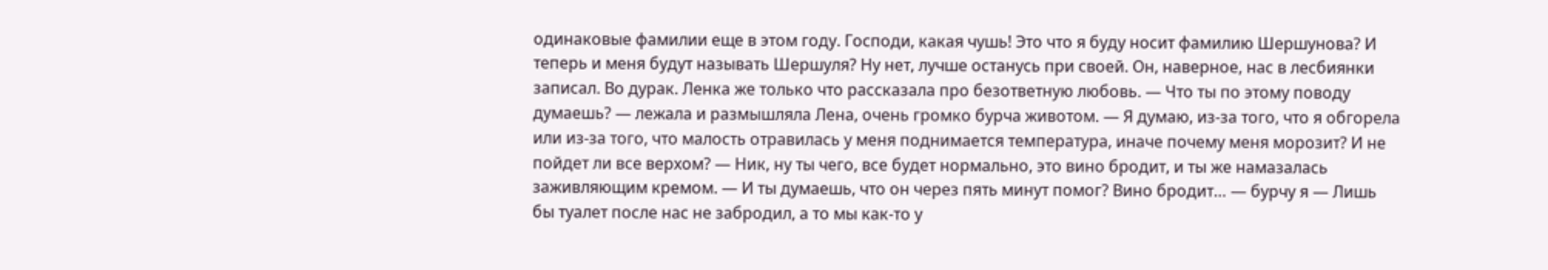одинаковые фамилии еще в этом году. Господи, какая чушь! Это что я буду носит фамилию Шершунова? И теперь и меня будут называть Шершуля? Ну нет, лучше останусь при своей. Он, наверное, нас в лесбиянки записал. Во дурак. Ленка же только что рассказала про безответную любовь. — Что ты по этому поводу думаешь? — лежала и размышляла Лена, очень громко бурча животом. — Я думаю, из-за того, что я обгорела или из-за того, что малость отравилась у меня поднимается температура, иначе почему меня морозит? И не пойдет ли все верхом? — Ник, ну ты чего, все будет нормально, это вино бродит, и ты же намазалась заживляющим кремом. — И ты думаешь, что он через пять минут помог? Вино бродит… — бурчу я — Лишь бы туалет после нас не забродил, а то мы как-то у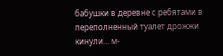бабушки в деревне с ребятами в переполненный туалет дрожжи кинули… м-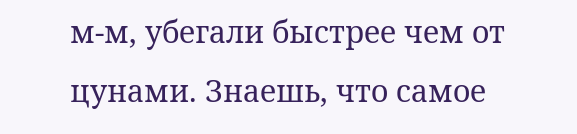м-м, убегали быстрее чем от цунами. Знаешь, что самое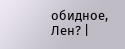обидное, Лен? |